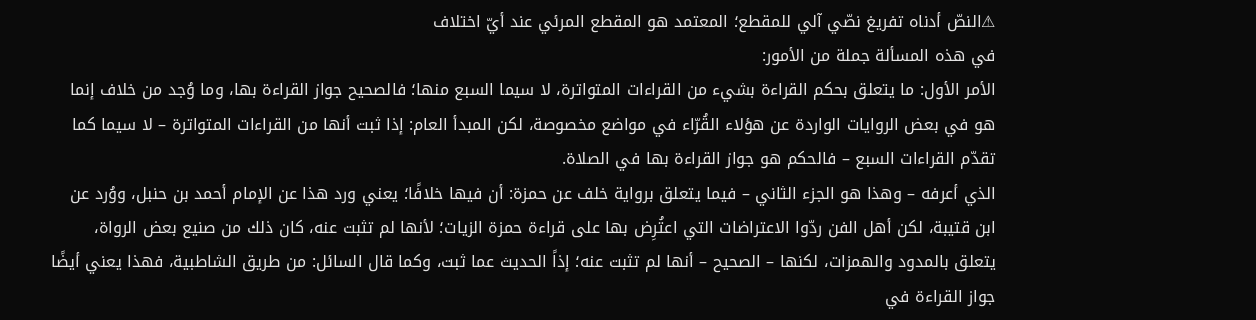⚠النصّ أدناه تفريغ نصّي آلي للمقطع؛ المعتمد هو المقطع المرئي عند أيّ اختلاف
في هذه المسألة جملة من الأمور:
الأمر الأول: ما يتعلق بحكم القراءة بشيء من القراءات المتواترة، لا سيما السبع منها؛ فالصحيح جواز القراءة بها، وما وُجد من خلاف إنما هو في بعض الروايات الواردة عن هؤلاء القُرّاء في مواضع مخصوصة، لكن المبدأ العام: إذا ثبت أنها من القراءات المتواترة – لا سيما كما تقدّم القراءات السبع – فالحكم هو جواز القراءة بها في الصلاة.
الذي أعرفه – وهذا هو الجزء الثاني – فيما يتعلق برواية خلف عن حمزة: أن فيها خلافًا؛ يعني ورد هذا عن الإمام أحمد بن حنبل، ووُرد عن ابن قتيبة، لكن أهل الفن ردّوا الاعتراضات التي اعتُرِض بها على قراءة حمزة الزيات؛ لأنها لم تثبت عنه، كان ذلك من صنيع بعض الرواة، يتعلق بالمدود والهمزات، لكنها – الصحيح – أنها لم تثبت عنه؛ إذاً الحديث عما ثبت، وكما قال السائل: من طريق الشاطبية، فهذا يعني أيضًا جواز القراءة في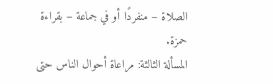الصلاة – منفردًا أو في جماعة – بقراءة حمزة.
المسألة الثالثة: مراعاة أحوال الناس حتى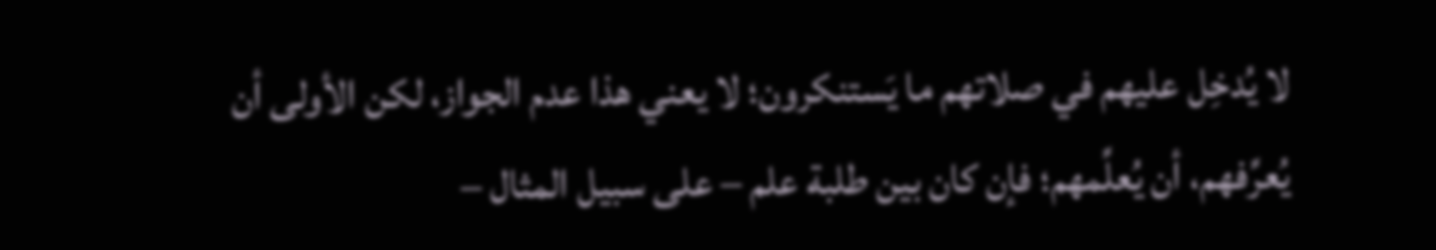لا يُدخِل عليهم في صلاتهم ما يَستنكرون؛ لا يعني هذا عدم الجواز، لكن الأولى أن يُعرِّفهم، أن يُعلِّمهم؛ فإن كان بين طلبة علم – على سبيل المثال –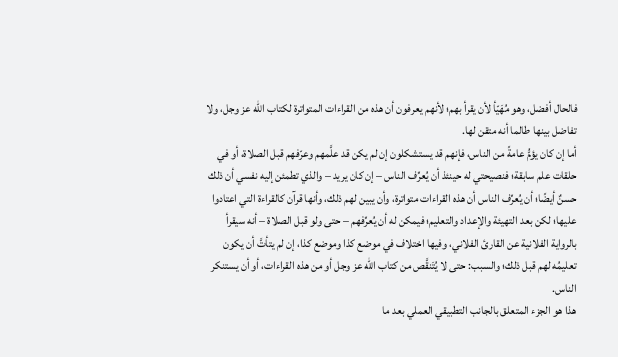فالحال أفضل، وهو مُهَيّأ لأن يقرأ بهم؛ لأنهم يعرفون أن هذه من القراءات المتواترة لكتاب الله عز وجل، ولا تفاضل بينها طالما أنه متقن لها.
أما إن كان يؤمُّ عامةً من الناس، فإنهم قد يستشكلون إن لم يكن قد علَّمهم وعرّفهم قبل الصلاة، أو في حلقات علم سابقة؛ فنصيحتي له حينئذ أن يُعرِّف الناس – إن كان يريد – والذي تطمئن إليه نفسي أن ذلك حسنٌ أيضًا؛ أن يُعرِّف الناس أن هذه القراءات متواترة، وأن يبين لهم ذلك، وأنها قرآن كالقراءة التي اعتادوا عليها؛ لكن بعد التهيئة والإعداد والتعليم؛ فيمكن له أن يُعرِّفهم – حتى ولو قبل الصلاة – أنه سيقرأ بالرواية الفلانية عن القارئ الفلاني، وفيها اختلاف في موضع كذا وموضع كذا، إن لم يتأتَّ أن يكون تعليمُه لهم قبل ذلك؛ والسبب: حتى لا يُتَنقَّص من كتاب الله عز وجل أو من هذه القراءات، أو أن يستنكر الناس.
هذا هو الجزء المتعلق بالجانب التطبيقي العملي بعد ما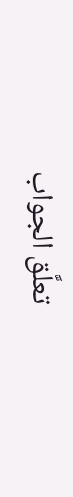تعلَّق الجواب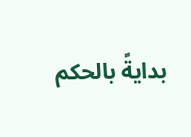بدايةً بالحكم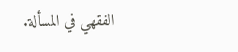الفقهي في المسألة.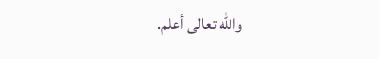والله تعالى أعلم.